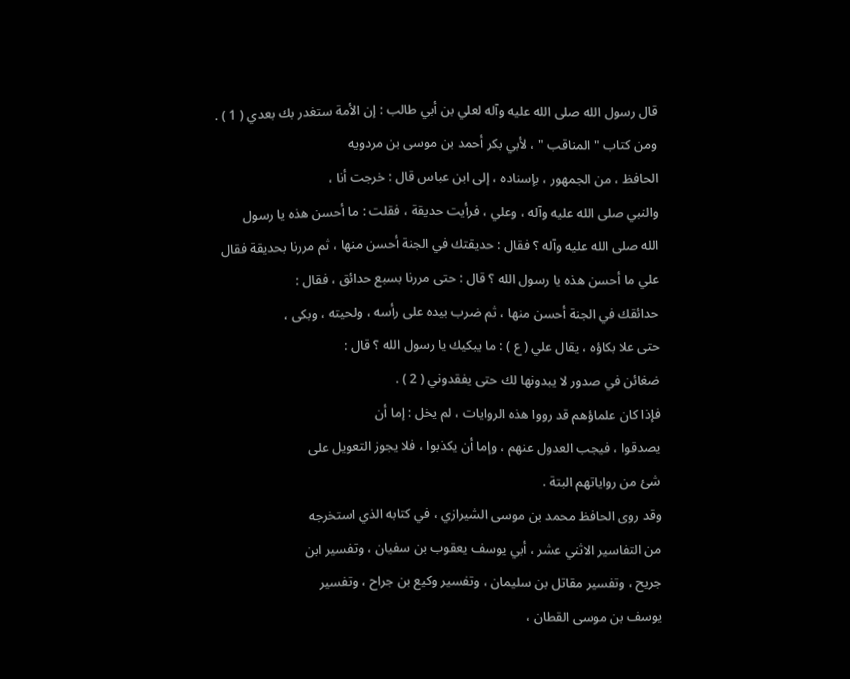قال رسول الله صلى الله عليه وآله لعلي بن أبي طالب : إن الأمة ستغدر بك بعدي ( 1 ) .
ومن كتاب " المناقب " ، لأبي بكر أحمد بن موسى بن مردويه
الحافظ ، من الجمهور ، بإسناده ، إلى ابن عباس قال : خرجت أنا ،
والنبي صلى الله عليه وآله ، وعلي ، فرأيت حديقة ، فقلت : ما أحسن هذه يا رسول
الله صلى الله عليه وآله ؟ فقال : حديقتك في الجنة أحسن منها ، ثم مررنا بحديقة فقال
علي ما أحسن هذه يا رسول الله ؟ قال : حتى مررنا بسبع حدائق ، فقال :
حدائقك في الجنة أحسن منها ، ثم ضرب بيده على رأسه ، ولحيته ، وبكى ،
حتى علا بكاؤه ، يقال علي ( ع ) : ما يبكيك يا رسول الله ؟ قال :
ضغائن في صدور لا يبدونها لك حتى يفقدوني ( 2 ) .
فإذا كان علماؤهم قد رووا هذه الروايات ، لم يخل : إما أن
يصدقوا ، فيجب العدول عنهم ، وإما أن يكذبوا ، فلا يجوز التعويل على
شئ من رواياتهم البتة .
وقد روى الحافظ محمد بن موسى الشيرازي ، في كتابه الذي استخرجه
من التفاسير الاثني عشر ، أبي يوسف يعقوب بن سفيان ، وتفسير ابن
جريح ، وتفسير مقاتل بن سليمان ، وتفسير وكيع بن جراح ، وتفسير
يوسف بن موسى القطان ،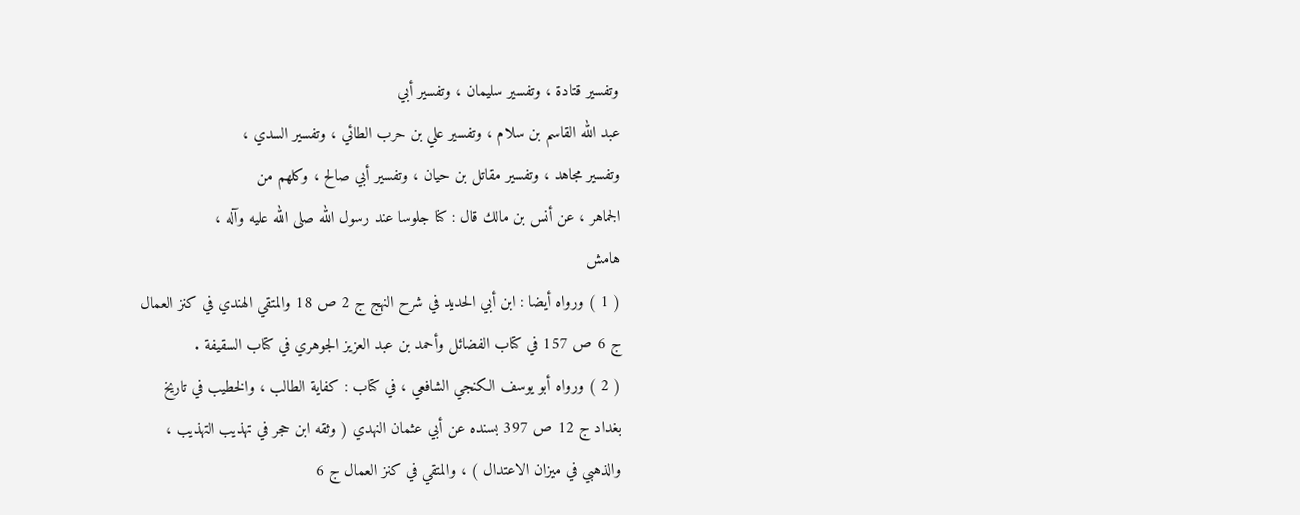وتفسير قتادة ، وتفسير سليمان ، وتفسير أبي
عبد الله القاسم بن سلام ، وتفسير علي بن حرب الطائي ، وتفسير السدي ،
وتفسير مجاهد ، وتفسير مقاتل بن حيان ، وتفسير أبي صالح ، وكلهم من
الجماهر ، عن أنس بن مالك قال : كنا جلوسا عند رسول الله صلى الله عليه وآله ،
هامش
( 1 ) ورواه أيضا : ابن أبي الحديد في شرح النهج ج 2 ص 18 والمتقي الهندي في كنز العمال
ج 6 ص 157 في كتاب الفضائل وأحمد بن عبد العزيز الجوهري في كتاب السقيفة .
( 2 ) ورواه أبو يوسف الكنجي الشافعي ، في كتاب : كفاية الطالب ، والخطيب في تاريخ
بغداد ج 12 ص 397 بسنده عن أبي عثمان النهدي ( وثقه ابن حجر في تهذيب التهذيب ،
والذهبي في ميزان الاعتدال ) ، والمتقي في كنز العمال ج 6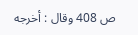ص 408 وقال : أخرجه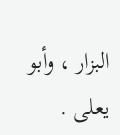البزار ، وأبو يعلى .